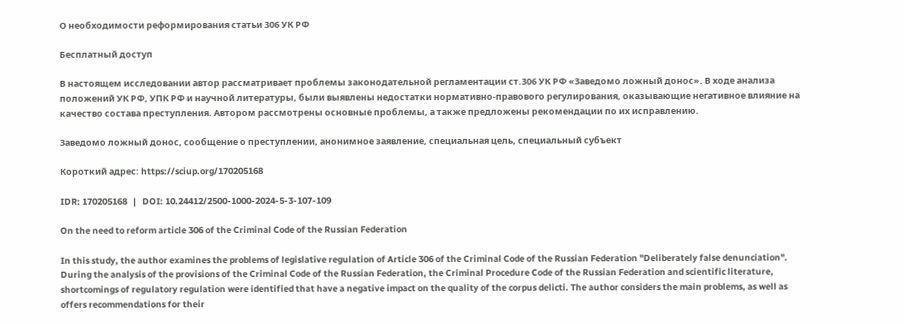О необходимости реформирования статьи 306 УК РФ

Бесплатный доступ

В настоящем исследовании автор рассматривает проблемы законодательной регламентации ст.306 УК РФ «Заведомо ложный донос». В ходе анализа положений УК РФ, УПК РФ и научной литературы, были выявлены недостатки нормативно-правового регулирования, оказывающие негативное влияние на качество состава преступления. Автором рассмотрены основные проблемы, а также предложены рекомендации по их исправлению.

Заведомо ложный донос, сообщение о преступлении, анонимное заявление, специальная цель, специальный субъект

Короткий адрес: https://sciup.org/170205168

IDR: 170205168   |   DOI: 10.24412/2500-1000-2024-5-3-107-109

On the need to reform article 306 of the Criminal Code of the Russian Federation

In this study, the author examines the problems of legislative regulation of Article 306 of the Criminal Code of the Russian Federation "Deliberately false denunciation". During the analysis of the provisions of the Criminal Code of the Russian Federation, the Criminal Procedure Code of the Russian Federation and scientific literature, shortcomings of regulatory regulation were identified that have a negative impact on the quality of the corpus delicti. The author considers the main problems, as well as offers recommendations for their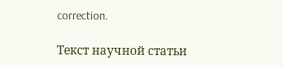correction.

Текст научной статьи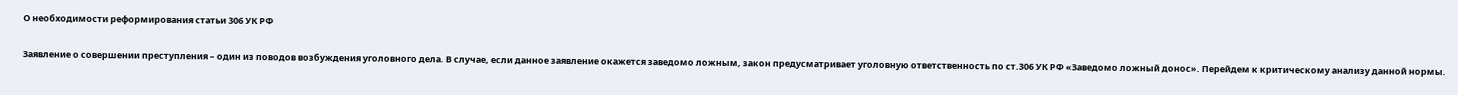О необходимости реформирования статьи 306 УК РФ

Заявление о совершении преступления – один из поводов возбуждения уголовного дела. В случае, если данное заявление окажется заведомо ложным, закон предусматривает уголовную ответственность по ст.306 УК РФ «Заведомо ложный донос». Перейдем к критическому анализу данной нормы.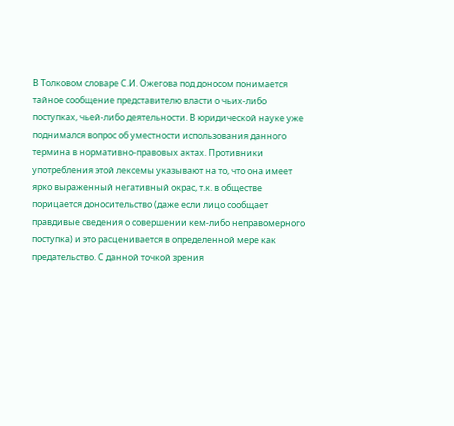В Толковом словаре С.И. Ожегова под доносом понимается тайное сообщение представителю власти о чьих-либо поступках, чьей-либо деятельности. В юридической науке уже поднимался вопрос об уместности использования данного термина в нормативно-правовых актах. Противники употребления этой лексемы указывают на то, что она имеет ярко выраженный негативный окрас, т.к. в обществе порицается доносительство (даже если лицо сообщает правдивые сведения о совершении кем-либо неправомерного поступка) и это расценивается в определенной мере как предательство. С данной точкой зрения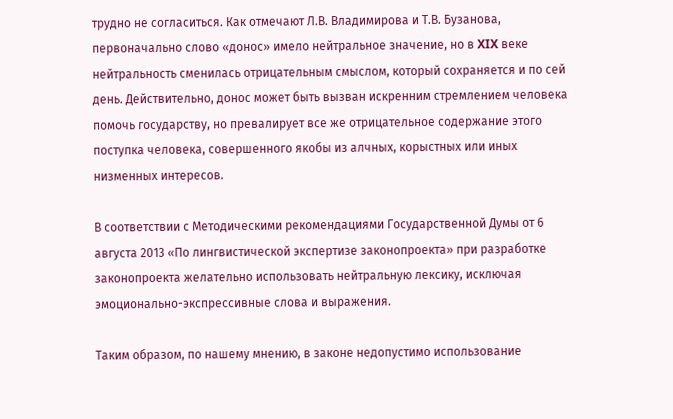трудно не согласиться. Как отмечают Л.В. Владимирова и Т.В. Бузанова, первоначально слово «донос» имело нейтральное значение, но в XIX веке нейтральность сменилась отрицательным смыслом, который сохраняется и по сей день. Действительно, донос может быть вызван искренним стремлением человека помочь государству, но превалирует все же отрицательное содержание этого поступка человека, совершенного якобы из алчных, корыстных или иных низменных интересов.

В соответствии с Методическими рекомендациями Государственной Думы от 6 августа 2013 «По лингвистической экспертизе законопроекта» при разработке законопроекта желательно использовать нейтральную лексику, исключая эмоционально-экспрессивные слова и выражения.

Таким образом, по нашему мнению, в законе недопустимо использование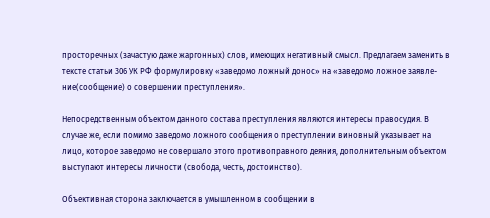просторечных (зачастую даже жаргонных) слов, имеющих негативный смысл. Предлагаем заменить в тексте статьи 306 УК РФ формулировку «заведомо ложный донос» на «заведомо ложное заявле-ние(сообщение) о совершении преступления».

Непосредственным объектом данного состава преступления являются интересы правосудия. В случае же, если помимо заведомо ложного сообщения о преступлении виновный указывает на лицо, которое заведомо не совершало этого противоправного деяния, дополнительным объектом выступают интересы личности (свобода, честь, достоинство).

Объективная сторона заключается в умышленном в сообщении в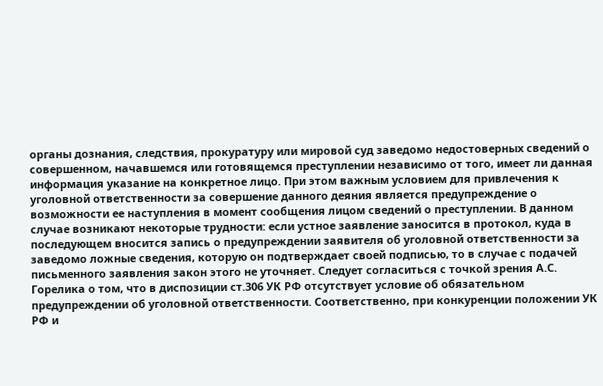органы дознания, следствия, прокуратуру или мировой суд заведомо недостоверных сведений о совершенном, начавшемся или готовящемся преступлении независимо от того, имеет ли данная информация указание на конкретное лицо. При этом важным условием для привлечения к уголовной ответственности за совершение данного деяния является предупреждение о возможности ее наступления в момент сообщения лицом сведений о преступлении. В данном случае возникают некоторые трудности: если устное заявление заносится в протокол, куда в последующем вносится запись о предупреждении заявителя об уголовной ответственности за заведомо ложные сведения, которую он подтверждает своей подписью, то в случае с подачей письменного заявления закон этого не уточняет. Следует согласиться с точкой зрения А.С. Горелика о том, что в диспозиции ст.306 УК РФ отсутствует условие об обязательном предупреждении об уголовной ответственности. Соответственно, при конкуренции положении УК РФ и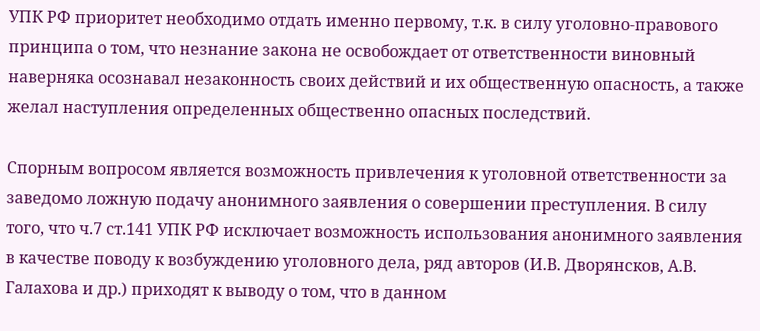УПК РФ приоритет необходимо отдать именно первому, т.к. в силу уголовно-правового принципа о том, что незнание закона не освобождает от ответственности виновный наверняка осознавал незаконность своих действий и их общественную опасность, а также желал наступления определенных общественно опасных последствий.

Спорным вопросом является возможность привлечения к уголовной ответственности за заведомо ложную подачу анонимного заявления о совершении преступления. В силу того, что ч.7 ст.141 УПК РФ исключает возможность использования анонимного заявления в качестве поводу к возбуждению уголовного дела, ряд авторов (И.В. Дворянсков, А.В. Галахова и др.) приходят к выводу о том, что в данном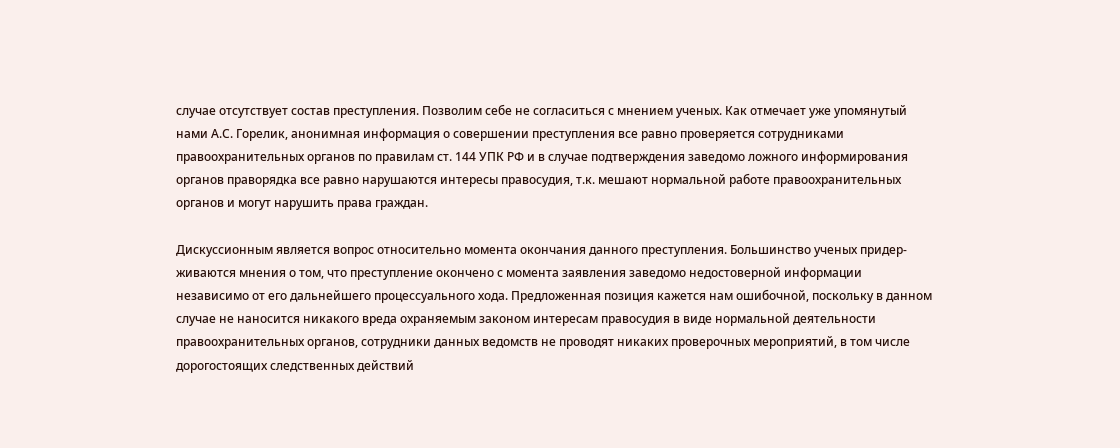случае отсутствует состав преступления. Позволим себе не согласиться с мнением ученых. Как отмечает уже упомянутый нами А.С. Горелик, анонимная информация о совершении преступления все равно проверяется сотрудниками правоохранительных органов по правилам ст. 144 УПК РФ и в случае подтверждения заведомо ложного информирования органов праворядка все равно нарушаются интересы правосудия, т.к. мешают нормальной работе правоохранительных органов и могут нарушить права граждан.

Дискуссионным является вопрос относительно момента окончания данного преступления. Большинство ученых придер- живаются мнения о том, что преступление окончено с момента заявления заведомо недостоверной информации независимо от его дальнейшего процессуального хода. Предложенная позиция кажется нам ошибочной, поскольку в данном случае не наносится никакого вреда охраняемым законом интересам правосудия в виде нормальной деятельности правоохранительных органов, сотрудники данных ведомств не проводят никаких проверочных мероприятий, в том числе дорогостоящих следственных действий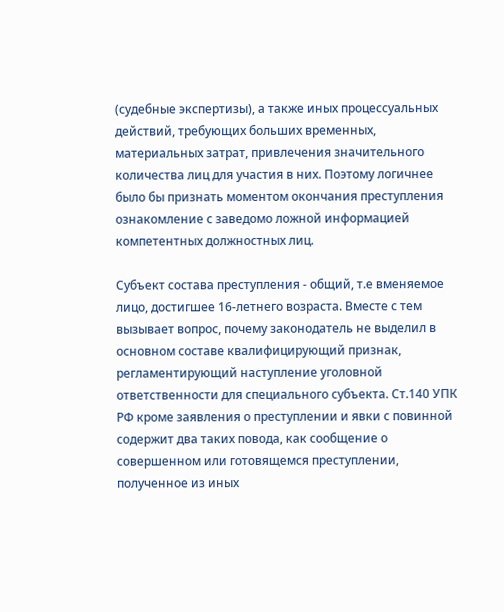(судебные экспертизы), а также иных процессуальных действий, требующих больших временных, материальных затрат, привлечения значительного количества лиц для участия в них. Поэтому логичнее было бы признать моментом окончания преступления ознакомление с заведомо ложной информацией компетентных должностных лиц.

Субъект состава преступления - общий, т.е вменяемое лицо, достигшее 16-летнего возраста. Вместе с тем вызывает вопрос, почему законодатель не выделил в основном составе квалифицирующий признак, регламентирующий наступление уголовной ответственности для специального субъекта. Ст.140 УПК РФ кроме заявления о преступлении и явки с повинной содержит два таких повода, как сообщение о совершенном или готовящемся преступлении, полученное из иных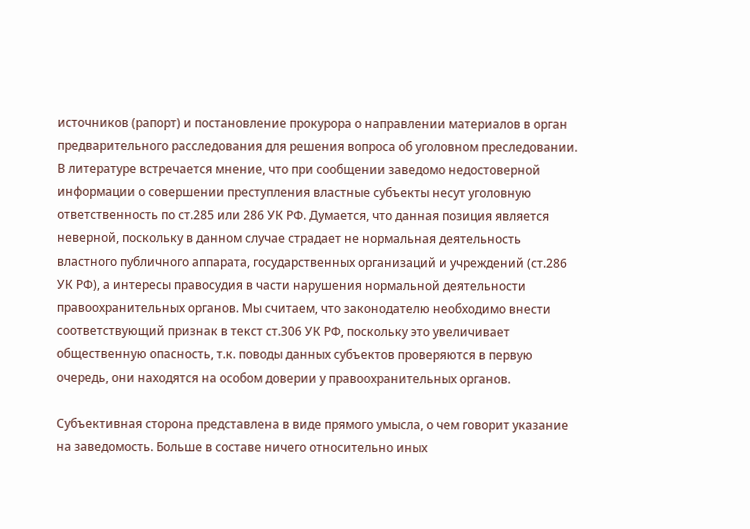источников (рапорт) и постановление прокурора о направлении материалов в орган предварительного расследования для решения вопроса об уголовном преследовании. В литературе встречается мнение, что при сообщении заведомо недостоверной информации о совершении преступления властные субъекты несут уголовную ответственность по ст.285 или 286 УК РФ. Думается, что данная позиция является неверной, поскольку в данном случае страдает не нормальная деятельность властного публичного аппарата, государственных организаций и учреждений (ст.286 УК РФ), а интересы правосудия в части нарушения нормальной деятельности правоохранительных органов. Мы считаем, что законодателю необходимо внести соответствующий признак в текст ст.306 УК РФ, поскольку это увеличивает общественную опасность, т.к. поводы данных субъектов проверяются в первую очередь, они находятся на особом доверии у правоохранительных органов.

Субъективная сторона представлена в виде прямого умысла, о чем говорит указание на заведомость. Больше в составе ничего относительно иных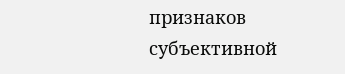признаков субъективной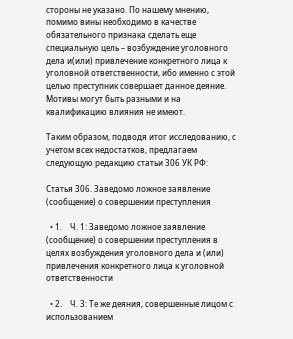стороны не указано. По нашему мнению, помимо вины необходимо в качестве обязательного признака сделать еще специальную цель – возбуждение уголовного дела и(или) привлечение конкретного лица к уголовной ответственности, ибо именно с этой целью преступник совершает данное деяние. Мотивы могут быть разными и на квалификацию влияния не имеют.

Таким образом, подводя итог исследованию, с учетом всех недостатков, предлагаем следующую редакцию статьи 306 УК РФ:

Статья 306. Заведомо ложное заявление (сообщение) о совершении преступления

  • 1.    Ч. 1: Заведомо ложное заявление (сообщение) о совершении преступления в целях возбуждения уголовного дела и (или) привлечения конкретного лица к уголовной ответственности

  • 2.    Ч. 3: Те же деяния, совершенные лицом с использованием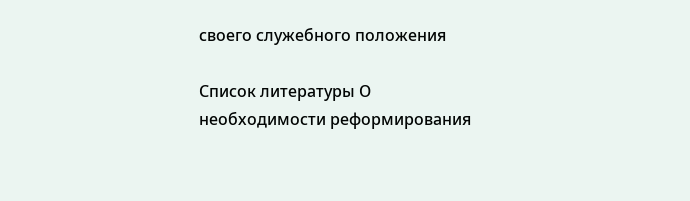своего служебного положения

Список литературы О необходимости реформирования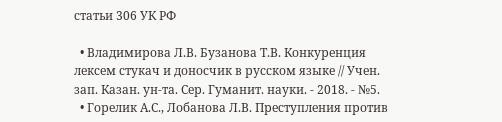статьи 306 УК РФ

  • Владимирова Л.В. Бузанова Т.В. Конкуренция лексем стукач и доносчик в русском языке // Учен. зап. Казан. ун-та. Сер. Гуманит. науки. - 2018. - №5.
  • Горелик А.С., Лобанова Л.В. Преступления против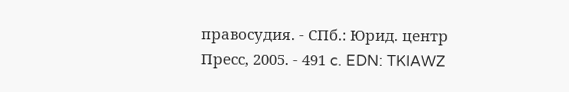правосудия. - СПб.: Юрид. центр Пресс, 2005. - 491 c. EDN: TKIAWZ